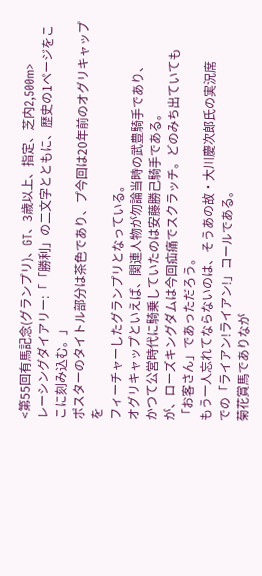<第55回有馬記念(グランプリ)、GT、3歳以上、指定、芝内2,500m>
レーシングダイアリー:「「勝利」の二文字とともに、歴史の1ページをここに刻み込む。」
ポスターのタイトル部分は茶色であり、プ今回は20年前のオグリキャップを
フィーチャーしたグランプリとなっている。
オグリキャップといえば、関連人物が勿論当時の武豊騎手であり、
かつて公営時代に騎乗していたのは安藤勝己騎手である。
が、ローズキングダムは今回疝痛でスクラッチ。どのみち出ていても
「お客さん」であっただろう。
もう一人忘れてならないのは、そうあの故・大川慶次郎氏の実況席
での「ライアン!ライアン!」コールである。
菊花賞馬でありなが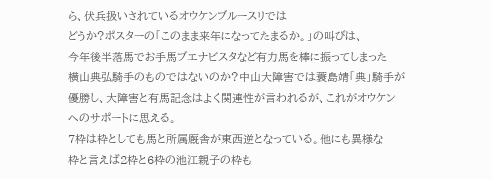ら、伏兵扱いされているオウケンブルースリでは
どうか?ポスターの「このまま来年になってたまるか。」の叫びは、
今年後半落馬でお手馬ブエナビスタなど有力馬を棒に振ってしまった
横山典弘騎手のものではないのか?中山大障害では蓑島靖「典」騎手が
優勝し、大障害と有馬記念はよく関連性が言われるが、これがオウケン
へのサポートに思える。
7枠は枠としても馬と所属厩舎が東西逆となっている。他にも異様な
枠と言えば2枠と6枠の池江親子の枠も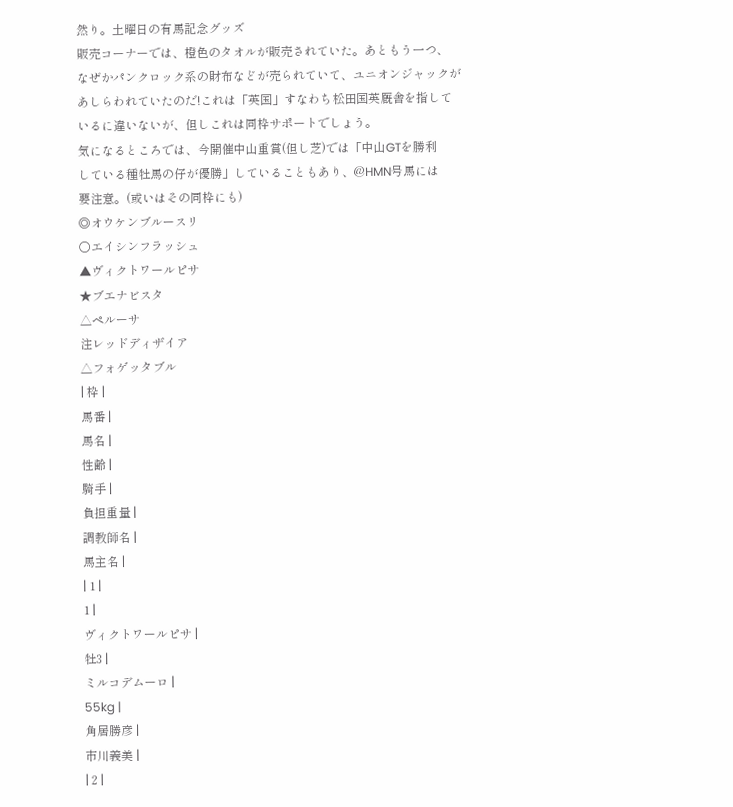然り。土曜日の有馬記念グッズ
販売コーナーでは、橙色のタオルが販売されていた。あともう一つ、
なぜかパンクロック系の財布などが売られていて、ユニオンジャックが
あしらわれていたのだ!これは「英国」すなわち松田国英厩舎を指して
いるに違いないが、但しこれは同枠サポートでしょう。
気になるところでは、今開催中山重賞(但し芝)では「中山GTを勝利
している種牡馬の仔が優勝」していることもあり、@HMN号馬には
要注意。(或いはその同枠にも)
◎オウケンブルースリ
○エイシンフラッシュ
▲ヴィクトワールピサ
★ブエナビスタ
△ペルーサ
注レッドディザイア
△フォゲッタブル
| 枠 |
馬番 |
馬名 |
性齢 |
騎手 |
負担重量 |
調教師名 |
馬主名 |
| 1 |
1 |
ヴィクトワールピサ |
牡3 |
ミルコデムーロ |
55kg |
角居勝彦 |
市川義美 |
| 2 |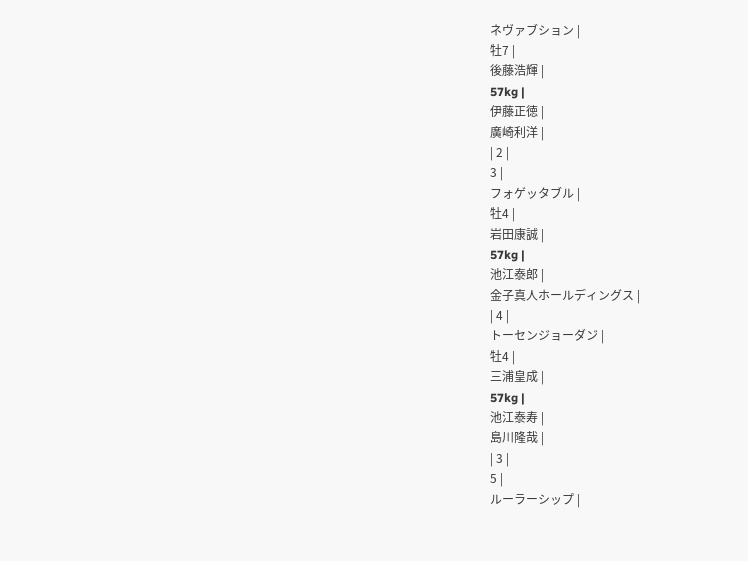ネヴァブション |
牡7 |
後藤浩輝 |
57kg |
伊藤正徳 |
廣崎利洋 |
| 2 |
3 |
フォゲッタブル |
牡4 |
岩田康誠 |
57kg |
池江泰郎 |
金子真人ホールディングス |
| 4 |
トーセンジョーダン゙ |
牡4 |
三浦皇成 |
57kg |
池江泰寿 |
島川隆哉 |
| 3 |
5 |
ルーラーシップ |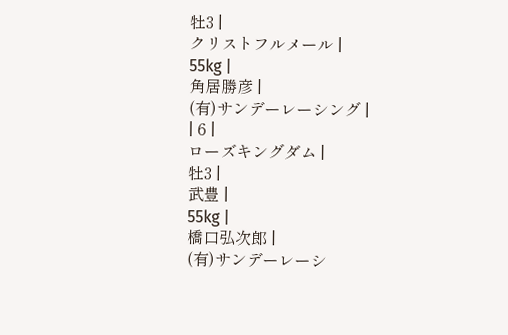牡3 |
クリストフルメール |
55kg |
角居勝彦 |
(有)サンデーレーシング |
| 6 |
ローズキングダム |
牡3 |
武豊 |
55kg |
橋口弘次郎 |
(有)サンデーレーシ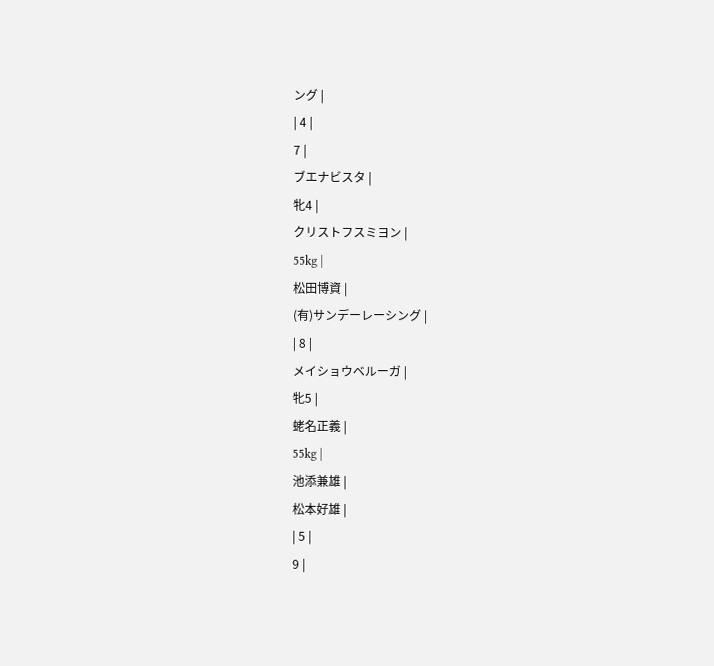ング |
| 4 |
7 |
ブエナビスタ |
牝4 |
クリストフスミヨン |
55kg |
松田博資 |
(有)サンデーレーシング |
| 8 |
メイショウベルーガ |
牝5 |
蛯名正義 |
55kg |
池添兼雄 |
松本好雄 |
| 5 |
9 |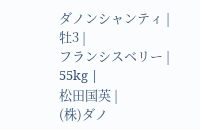ダノンシャンティ |
牡3 |
フランシスベリー |
55kg |
松田国英 |
(株)ダノ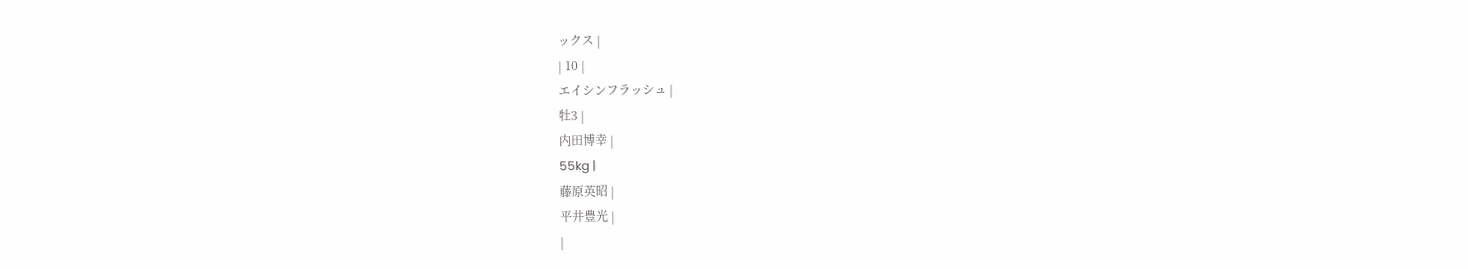ックス |
| 10 |
エイシンフラッシュ |
牡3 |
内田博幸 |
55kg |
藤原英昭 |
平井豊光 |
|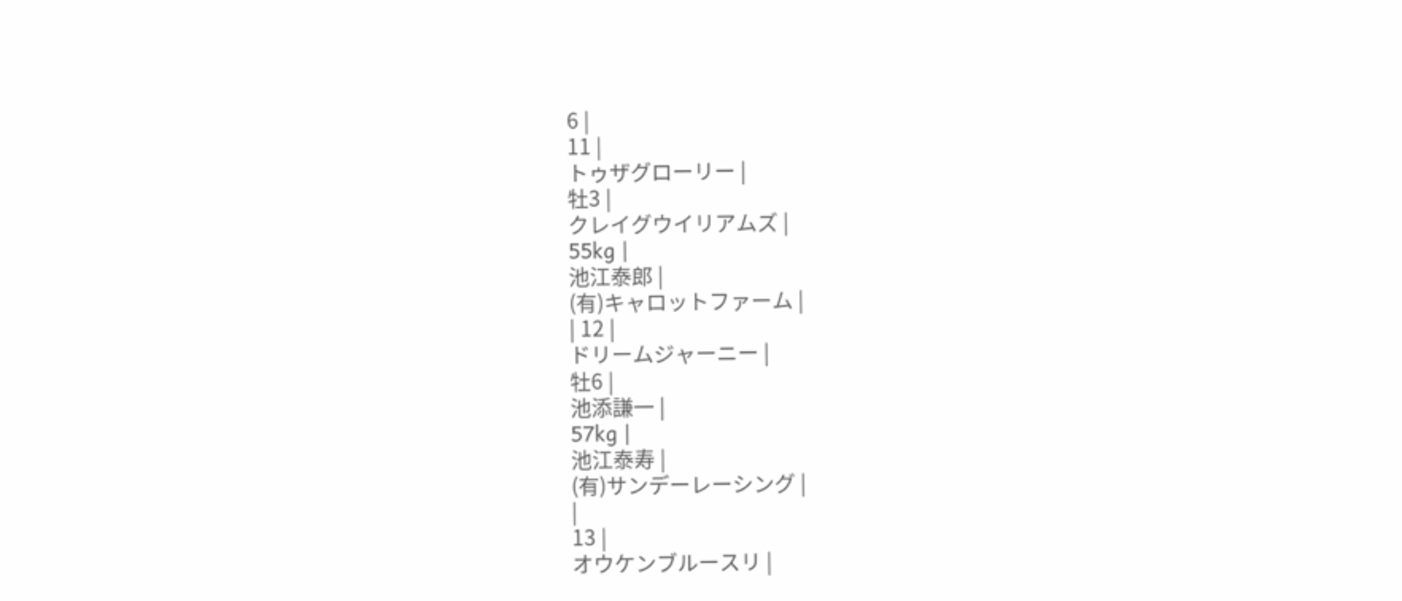6 |
11 |
トゥザグローリー |
牡3 |
クレイグウイリアムズ |
55kg |
池江泰郎 |
(有)キャロットファーム |
| 12 |
ドリームジャーニー |
牡6 |
池添謙一 |
57kg |
池江泰寿 |
(有)サンデーレーシング |
|
13 |
オウケンブルースリ |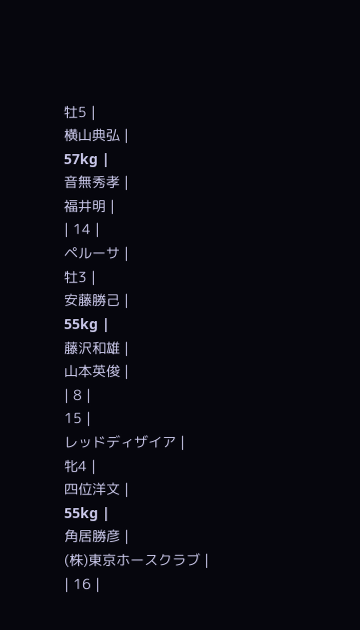牡5 |
横山典弘 |
57kg |
音無秀孝 |
福井明 |
| 14 |
ペルーサ |
牡3 |
安藤勝己 |
55kg |
藤沢和雄 |
山本英俊 |
| 8 |
15 |
レッドディザイア |
牝4 |
四位洋文 |
55kg |
角居勝彦 |
(株)東京ホースクラブ |
| 16 |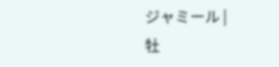ジャミール |
牡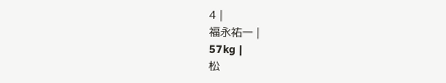4 |
福永祐一 |
57kg |
松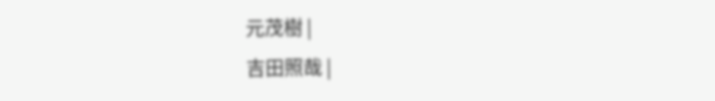元茂樹 |
吉田照哉 |